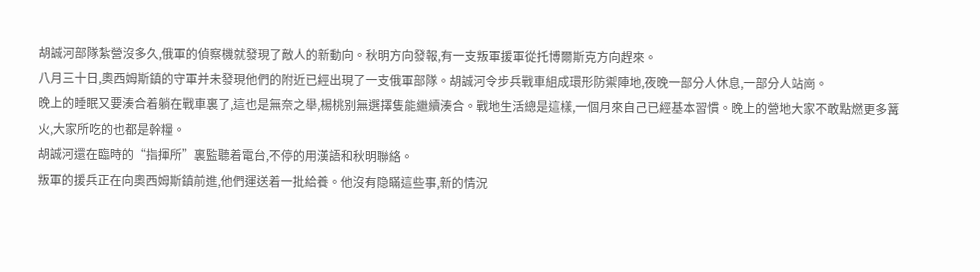胡誠河部隊紮營沒多久,俄軍的偵察機就發現了敵人的新動向。秋明方向發報,有一支叛軍援軍從托博爾斯克方向趕來。
八月三十日,奧西姆斯鎮的守軍并未發現他們的附近已經出現了一支俄軍部隊。胡誠河令步兵戰車組成環形防禦陣地,夜晚一部分人休息,一部分人站崗。
晚上的睡眠又要湊合着躺在戰車裏了,這也是無奈之舉,楊桃别無選擇隻能繼續湊合。戰地生活總是這樣,一個月來自己已經基本習慣。晚上的營地大家不敢點燃更多篝火,大家所吃的也都是幹糧。
胡誠河還在臨時的“指揮所”裏監聽着電台,不停的用漢語和秋明聯絡。
叛軍的援兵正在向奧西姆斯鎮前進,他們運送着一批給養。他沒有隐瞞這些事,新的情況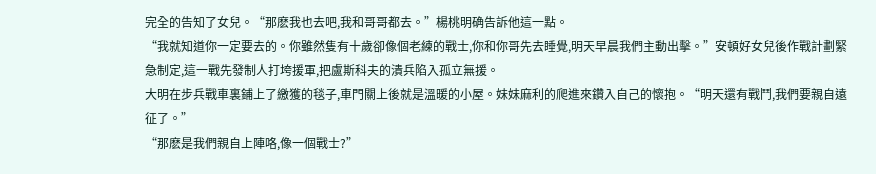完全的告知了女兒。“那麽我也去吧,我和哥哥都去。”楊桃明确告訴他這一點。
“我就知道你一定要去的。你雖然隻有十歲卻像個老練的戰士,你和你哥先去睡覺,明天早晨我們主動出擊。”安頓好女兒後作戰計劃緊急制定,這一戰先發制人打垮援軍,把盧斯科夫的潰兵陷入孤立無援。
大明在步兵戰車裏鋪上了繳獲的毯子,車門關上後就是溫暖的小屋。妹妹麻利的爬進來鑽入自己的懷抱。“明天還有戰鬥,我們要親自遠征了。”
“那麽是我們親自上陣咯,像一個戰士?”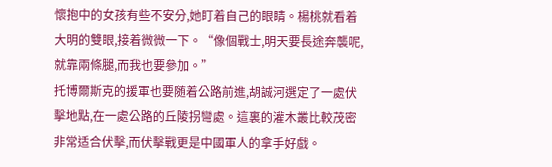懷抱中的女孩有些不安分,她盯着自己的眼睛。楊桃就看着大明的雙眼,接着微微一下。“像個戰士,明天要長途奔襲呢,就靠兩條腿,而我也要參加。”
托博爾斯克的援軍也要随着公路前進,胡誠河選定了一處伏擊地點,在一處公路的丘陵拐彎處。這裏的灌木叢比較茂密非常适合伏擊,而伏擊戰更是中國軍人的拿手好戲。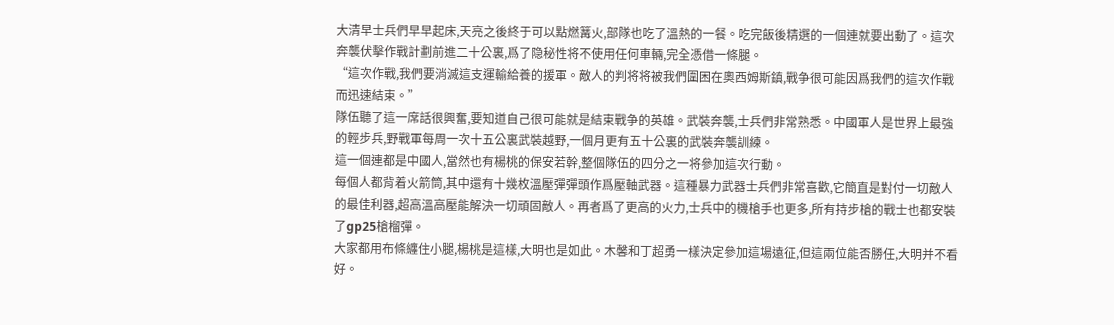大清早士兵們早早起床,天亮之後終于可以點燃篝火,部隊也吃了溫熱的一餐。吃完飯後精選的一個連就要出動了。這次奔襲伏擊作戰計劃前進二十公裏,爲了隐秘性将不使用任何車輛,完全憑借一條腿。
“這次作戰,我們要消滅這支運輸給養的援軍。敵人的判将将被我們圍困在奧西姆斯鎮,戰争很可能因爲我們的這次作戰而迅速結束。”
隊伍聽了這一席話很興奮,要知道自己很可能就是結束戰争的英雄。武裝奔襲,士兵們非常熟悉。中國軍人是世界上最強的輕步兵,野戰軍每周一次十五公裏武裝越野,一個月更有五十公裏的武裝奔襲訓練。
這一個連都是中國人,當然也有楊桃的保安若幹,整個隊伍的四分之一将參加這次行動。
每個人都背着火箭筒,其中還有十幾枚溫壓彈彈頭作爲壓軸武器。這種暴力武器士兵們非常喜歡,它簡直是對付一切敵人的最佳利器,超高溫高壓能解決一切頑固敵人。再者爲了更高的火力,士兵中的機槍手也更多,所有持步槍的戰士也都安裝了gp25槍榴彈。
大家都用布條纏住小腿,楊桃是這樣,大明也是如此。木馨和丁超勇一樣決定參加這場遠征,但這兩位能否勝任,大明并不看好。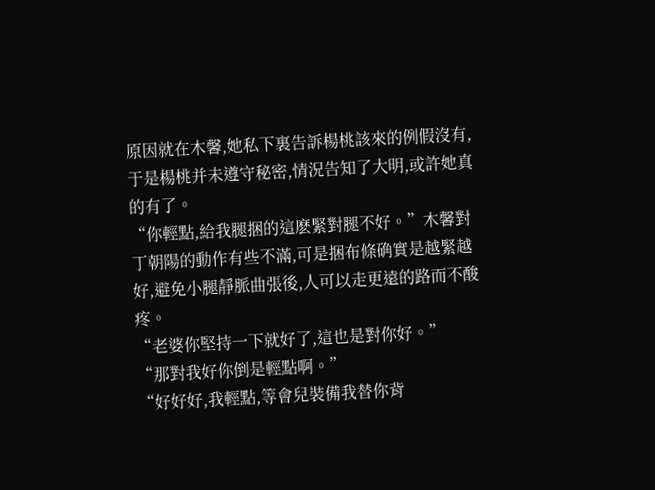原因就在木馨,她私下裏告訴楊桃該來的例假沒有,于是楊桃并未遵守秘密,情況告知了大明,或許她真的有了。
“你輕點,給我腿捆的這麽緊對腿不好。”木馨對丁朝陽的動作有些不滿,可是捆布條确實是越緊越好,避免小腿靜脈曲張後,人可以走更遠的路而不酸疼。
“老婆你堅持一下就好了,這也是對你好。”
“那對我好你倒是輕點啊。”
“好好好,我輕點,等會兒裝備我替你背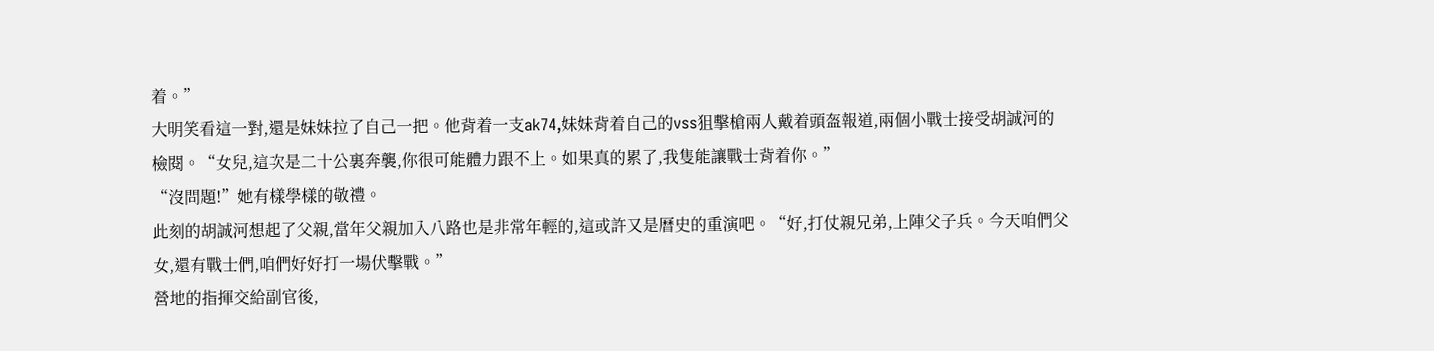着。”
大明笑看這一對,還是妹妹拉了自己一把。他背着一支ak74,妹妹背着自己的vss狙擊槍兩人戴着頭盔報道,兩個小戰士接受胡誠河的檢閱。“女兒,這次是二十公裏奔襲,你很可能體力跟不上。如果真的累了,我隻能讓戰士背着你。”
“沒問題!”她有樣學樣的敬禮。
此刻的胡誠河想起了父親,當年父親加入八路也是非常年輕的,這或許又是曆史的重演吧。“好,打仗親兄弟,上陣父子兵。今天咱們父女,還有戰士們,咱們好好打一場伏擊戰。”
營地的指揮交給副官後,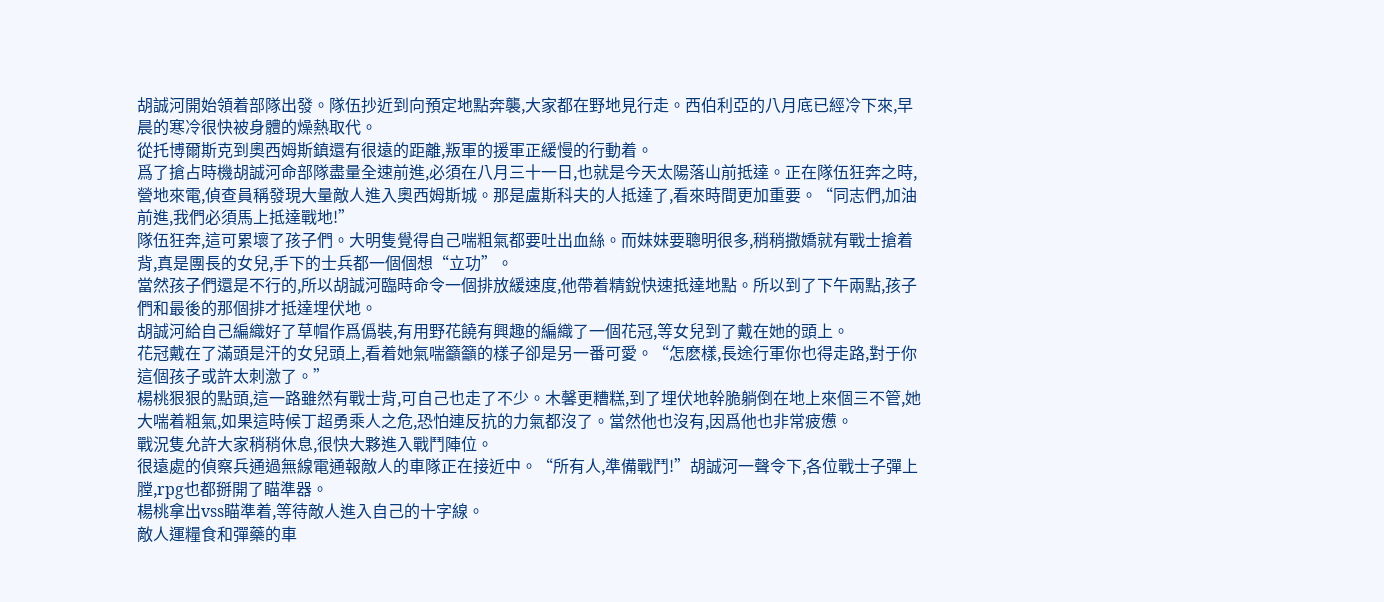胡誠河開始領着部隊出發。隊伍抄近到向預定地點奔襲,大家都在野地見行走。西伯利亞的八月底已經冷下來,早晨的寒冷很快被身體的燥熱取代。
從托博爾斯克到奧西姆斯鎮還有很遠的距離,叛軍的援軍正緩慢的行動着。
爲了搶占時機胡誠河命部隊盡量全速前進,必須在八月三十一日,也就是今天太陽落山前抵達。正在隊伍狂奔之時,營地來電,偵查員稱發現大量敵人進入奧西姆斯城。那是盧斯科夫的人抵達了,看來時間更加重要。“同志們,加油前進,我們必須馬上抵達戰地!”
隊伍狂奔,這可累壞了孩子們。大明隻覺得自己喘粗氣都要吐出血絲。而妹妹要聰明很多,稍稍撒嬌就有戰士搶着背,真是團長的女兒,手下的士兵都一個個想“立功”。
當然孩子們還是不行的,所以胡誠河臨時命令一個排放緩速度,他帶着精銳快速抵達地點。所以到了下午兩點,孩子們和最後的那個排才抵達埋伏地。
胡誠河給自己編織好了草帽作爲僞裝,有用野花饒有興趣的編織了一個花冠,等女兒到了戴在她的頭上。
花冠戴在了滿頭是汗的女兒頭上,看着她氣喘籲籲的樣子卻是另一番可愛。“怎麽樣,長途行軍你也得走路,對于你這個孩子或許太刺激了。”
楊桃狠狠的點頭,這一路雖然有戰士背,可自己也走了不少。木馨更糟糕,到了埋伏地幹脆躺倒在地上來個三不管,她大喘着粗氣,如果這時候丁超勇乘人之危,恐怕連反抗的力氣都沒了。當然他也沒有,因爲他也非常疲憊。
戰況隻允許大家稍稍休息,很快大夥進入戰鬥陣位。
很遠處的偵察兵通過無線電通報敵人的車隊正在接近中。“所有人,準備戰鬥!”胡誠河一聲令下,各位戰士子彈上膛,rpg也都掰開了瞄準器。
楊桃拿出vss瞄準着,等待敵人進入自己的十字線。
敵人運糧食和彈藥的車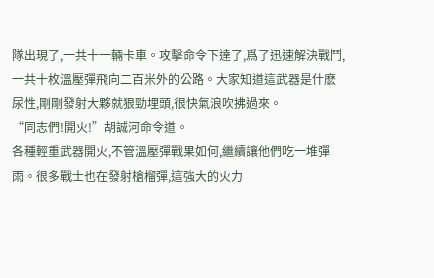隊出現了,一共十一輛卡車。攻擊命令下達了,爲了迅速解決戰鬥,一共十枚溫壓彈飛向二百米外的公路。大家知道這武器是什麽尿性,剛剛發射大夥就狠勁埋頭,很快氣浪吹拂過來。
“同志們!開火!”胡誠河命令道。
各種輕重武器開火,不管溫壓彈戰果如何,繼續讓他們吃一堆彈雨。很多戰士也在發射槍榴彈,這強大的火力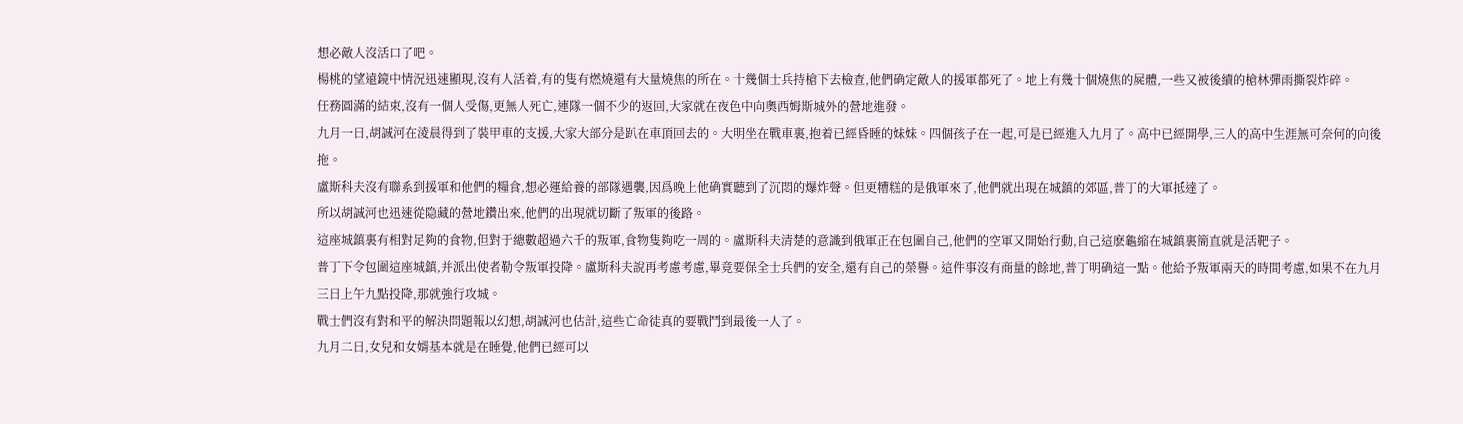想必敵人沒活口了吧。
楊桃的望遠鏡中情況迅速顯現,沒有人活着,有的隻有燃燒還有大量燒焦的所在。十幾個士兵持槍下去檢查,他們确定敵人的援軍都死了。地上有幾十個燒焦的屍體,一些又被後續的槍林彈雨撕裂炸碎。
任務圓滿的結束,沒有一個人受傷,更無人死亡,連隊一個不少的返回,大家就在夜色中向奧西姆斯城外的營地進發。
九月一日,胡誠河在淩晨得到了裝甲車的支援,大家大部分是趴在車頂回去的。大明坐在戰車裏,抱着已經昏睡的妹妹。四個孩子在一起,可是已經進入九月了。高中已經開學,三人的高中生涯無可奈何的向後拖。
盧斯科夫沒有聯系到援軍和他們的糧食,想必運給養的部隊遇襲,因爲晚上他确實聽到了沉悶的爆炸聲。但更糟糕的是俄軍來了,他們就出現在城鎮的郊區,普丁的大軍抵達了。
所以胡誠河也迅速從隐藏的營地鑽出來,他們的出現就切斷了叛軍的後路。
這座城鎮裏有相對足夠的食物,但對于總數超過六千的叛軍,食物隻夠吃一周的。盧斯科夫清楚的意識到俄軍正在包圍自己,他們的空軍又開始行動,自己這麽龜縮在城鎮裏簡直就是活靶子。
普丁下令包圍這座城鎮,并派出使者勒令叛軍投降。盧斯科夫說再考慮考慮,畢竟要保全士兵們的安全,還有自己的榮譽。這件事沒有商量的餘地,普丁明确這一點。他給予叛軍兩天的時間考慮,如果不在九月三日上午九點投降,那就強行攻城。
戰士們沒有對和平的解決問題報以幻想,胡誠河也估計,這些亡命徒真的要戰鬥到最後一人了。
九月二日,女兒和女婿基本就是在睡覺,他們已經可以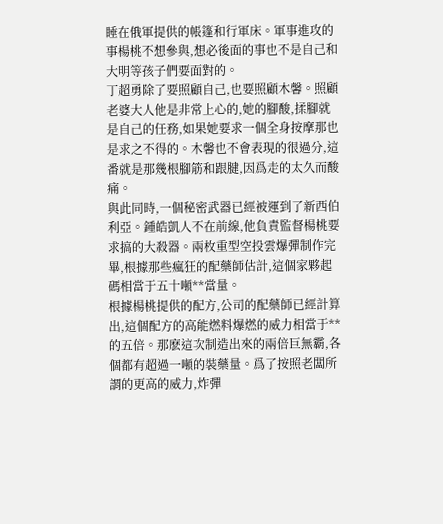睡在俄軍提供的帳篷和行軍床。軍事進攻的事楊桃不想參與,想必後面的事也不是自己和大明等孩子們要面對的。
丁超勇除了要照顧自己,也要照顧木馨。照顧老婆大人他是非常上心的,她的腳酸,揉腳就是自己的任務,如果她要求一個全身按摩那也是求之不得的。木馨也不會表現的很過分,這番就是那幾根腳筋和跟腱,因爲走的太久而酸痛。
與此同時,一個秘密武器已經被運到了新西伯利亞。鍾皓凱人不在前線,他負責監督楊桃要求搞的大殺器。兩枚重型空投雲爆彈制作完畢,根據那些瘋狂的配藥師估計,這個家夥起碼相當于五十噸**當量。
根據楊桃提供的配方,公司的配藥師已經計算出,這個配方的高能燃料爆燃的威力相當于**的五倍。那麽這次制造出來的兩倍巨無霸,各個都有超過一噸的裝藥量。爲了按照老闆所謂的更高的威力,炸彈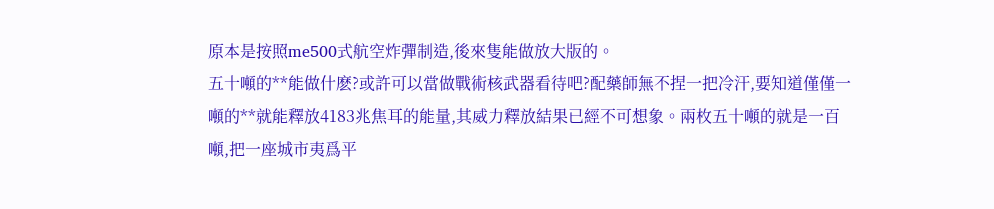原本是按照me500式航空炸彈制造,後來隻能做放大版的。
五十噸的**能做什麽?或許可以當做戰術核武器看待吧?配藥師無不捏一把冷汗,要知道僅僅一噸的**就能釋放4183兆焦耳的能量,其威力釋放結果已經不可想象。兩枚五十噸的就是一百噸,把一座城市夷爲平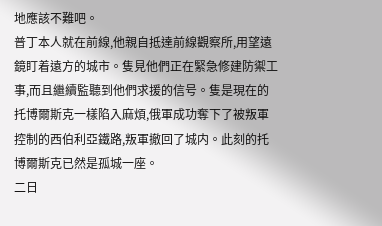地應該不難吧。
普丁本人就在前線,他親自抵達前線觀察所,用望遠鏡盯着遠方的城市。隻見他們正在緊急修建防禦工事,而且繼續監聽到他們求援的信号。隻是現在的托博爾斯克一樣陷入麻煩,俄軍成功奪下了被叛軍控制的西伯利亞鐵路,叛軍撤回了城内。此刻的托博爾斯克已然是孤城一座。
二日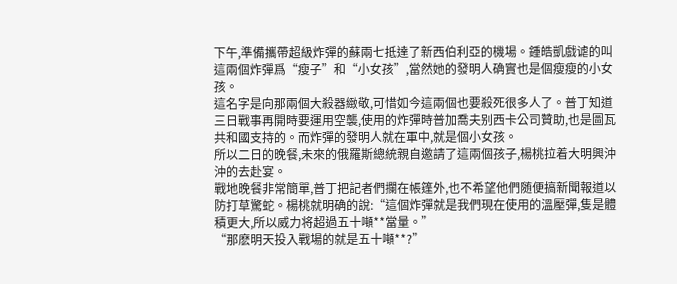下午,準備攜帶超級炸彈的蘇兩七抵達了新西伯利亞的機場。鍾皓凱戲谑的叫這兩個炸彈爲“瘦子”和“小女孩”,當然她的發明人确實也是個瘦瘦的小女孩。
這名字是向那兩個大殺器緻敬,可惜如今這兩個也要殺死很多人了。普丁知道三日戰事再開時要運用空襲,使用的炸彈時普加喬夫别西卡公司贊助,也是圖瓦共和國支持的。而炸彈的發明人就在軍中,就是個小女孩。
所以二日的晚餐,未來的俄羅斯總統親自邀請了這兩個孩子,楊桃拉着大明興沖沖的去赴宴。
戰地晚餐非常簡單,普丁把記者們攔在帳篷外,也不希望他們随便搞新聞報道以防打草驚蛇。楊桃就明确的說:“這個炸彈就是我們現在使用的溫壓彈,隻是體積更大,所以威力将超過五十噸**當量。”
“那麽明天投入戰場的就是五十噸**?”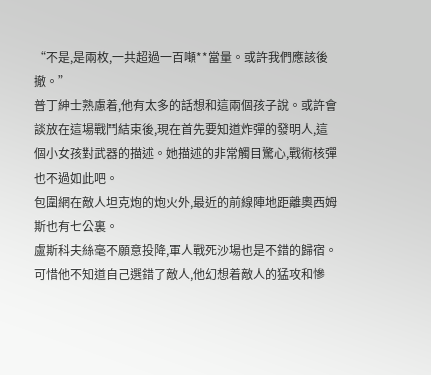“不是,是兩枚,一共超過一百噸**當量。或許我們應該後撤。”
普丁紳士熟慮着,他有太多的話想和這兩個孩子說。或許會談放在這場戰鬥結束後,現在首先要知道炸彈的發明人,這個小女孩對武器的描述。她描述的非常觸目驚心,戰術核彈也不過如此吧。
包圍網在敵人坦克炮的炮火外,最近的前線陣地距離奧西姆斯也有七公裏。
盧斯科夫絲毫不願意投降,軍人戰死沙場也是不錯的歸宿。可惜他不知道自己選錯了敵人,他幻想着敵人的猛攻和慘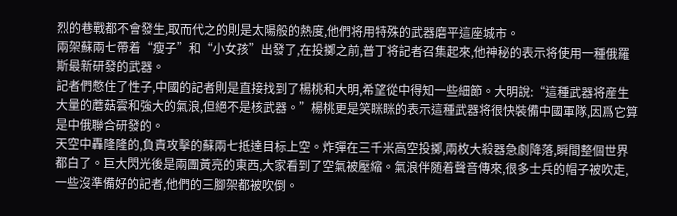烈的巷戰都不會發生,取而代之的則是太陽般的熱度,他們将用特殊的武器磨平這座城市。
兩架蘇兩七帶着“瘦子”和“小女孩”出發了,在投擲之前,普丁将記者召集起來,他神秘的表示将使用一種俄羅斯最新研發的武器。
記者們憋住了性子,中國的記者則是直接找到了楊桃和大明,希望從中得知一些細節。大明說:“這種武器将産生大量的蘑菇雲和強大的氣浪,但絕不是核武器。”楊桃更是笑眯眯的表示這種武器将很快裝備中國軍隊,因爲它算是中俄聯合研發的。
天空中轟隆隆的,負責攻擊的蘇兩七抵達目标上空。炸彈在三千米高空投擲,兩枚大殺器急劇降落,瞬間整個世界都白了。巨大閃光後是兩團黃亮的東西,大家看到了空氣被壓縮。氣浪伴随着聲音傳來,很多士兵的帽子被吹走,一些沒準備好的記者,他們的三腳架都被吹倒。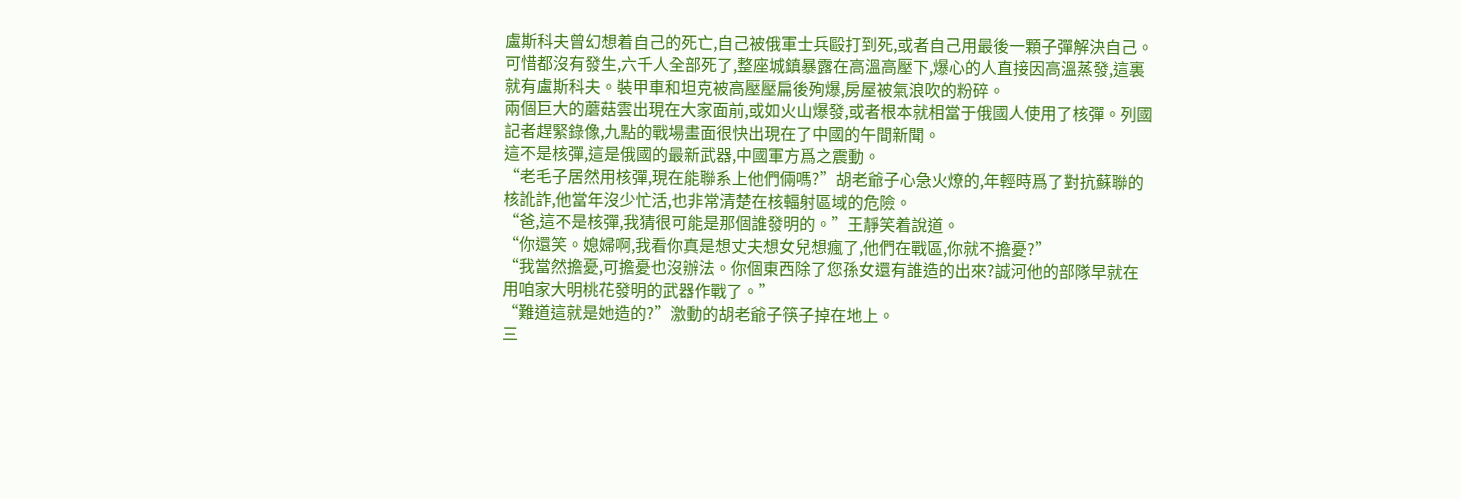盧斯科夫曾幻想着自己的死亡,自己被俄軍士兵毆打到死,或者自己用最後一顆子彈解決自己。可惜都沒有發生,六千人全部死了,整座城鎮暴露在高溫高壓下,爆心的人直接因高溫蒸發,這裏就有盧斯科夫。裝甲車和坦克被高壓壓扁後殉爆,房屋被氣浪吹的粉碎。
兩個巨大的蘑菇雲出現在大家面前,或如火山爆發,或者根本就相當于俄國人使用了核彈。列國記者趕緊錄像,九點的戰場畫面很快出現在了中國的午間新聞。
這不是核彈,這是俄國的最新武器,中國軍方爲之震動。
“老毛子居然用核彈,現在能聯系上他們倆嗎?”胡老爺子心急火燎的,年輕時爲了對抗蘇聯的核訛詐,他當年沒少忙活,也非常清楚在核輻射區域的危險。
“爸,這不是核彈,我猜很可能是那個誰發明的。”王靜笑着說道。
“你還笑。媳婦啊,我看你真是想丈夫想女兒想瘋了,他們在戰區,你就不擔憂?”
“我當然擔憂,可擔憂也沒辦法。你個東西除了您孫女還有誰造的出來?誠河他的部隊早就在用咱家大明桃花發明的武器作戰了。”
“難道這就是她造的?”激動的胡老爺子筷子掉在地上。
三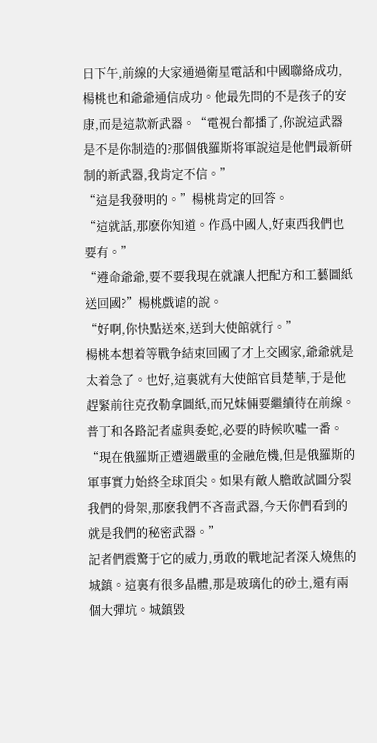日下午,前線的大家通過衛星電話和中國聯絡成功,楊桃也和爺爺通信成功。他最先問的不是孩子的安康,而是這款新武器。“電視台都播了,你說這武器是不是你制造的?那個俄羅斯将軍說這是他們最新研制的新武器,我肯定不信。”
“這是我發明的。”楊桃肯定的回答。
“這就話,那麽你知道。作爲中國人,好東西我們也要有。”
“遵命爺爺,要不要我現在就讓人把配方和工藝圖紙送回國?”楊桃戲谑的說。
“好啊,你快點送來,送到大使館就行。”
楊桃本想着等戰争結束回國了才上交國家,爺爺就是太着急了。也好,這裏就有大使館官員楚華,于是他趕緊前往克孜勒拿圖紙,而兄妹倆要繼續待在前線。
普丁和各路記者虛與委蛇,必要的時候吹噓一番。“現在俄羅斯正遭遇嚴重的金融危機,但是俄羅斯的軍事實力始終全球頂尖。如果有敵人膽敢試圖分裂我們的骨架,那麽我們不吝啬武器,今天你們看到的就是我們的秘密武器。”
記者們震驚于它的威力,勇敢的戰地記者深入燒焦的城鎮。這裏有很多晶體,那是玻璃化的砂土,還有兩個大彈坑。城鎮毀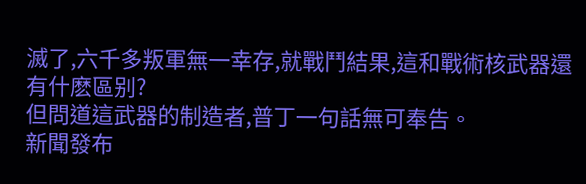滅了,六千多叛軍無一幸存,就戰鬥結果,這和戰術核武器還有什麽區别?
但問道這武器的制造者,普丁一句話無可奉告。
新聞發布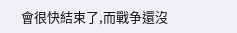會很快結束了,而戰争還沒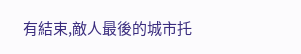有結束,敵人最後的城市托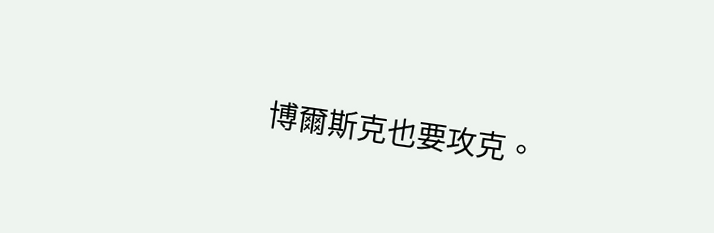博爾斯克也要攻克。